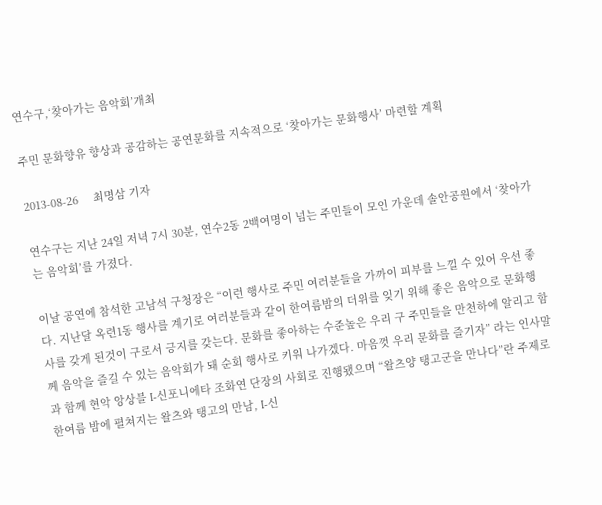연수구,‘찾아가는 음악회’개최

주민 문화향유 향상과 공감하는 공연문화를 지속적으로 ‘찾아가는 문화행사’ 마련할 계획

2013-08-26     최명삼 기자

연수구는 지난 24일 저녁 7시 30분, 연수2동 2백여명이 넘는 주민들이 모인 가운데 솔안공원에서 ‘찾아가는 음악회’를 가졌다.

이날 공연에 참석한 고남석 구청장은 “이런 행사로 주민 여러분들을 가까이 피부를 느낄 수 있어 우선 좋다. 지난달 옥련1동 행사를 계기로 여러분들과 같이 한여름밤의 더위를 잊기 위해 좋은 음악으로 문화행사를 갖게 된것이 구로서 긍지를 갖는다. 문화를 좋아하는 수준높은 우리 구 주민들을 만천하에 알리고 함께 음악을 즐길 수 있는 음악회가 돼 순회 행사로 키워 나가겠다. 마음껏 우리 문화를 즐기자” 라는 인사말과 함께 현악 앙상블 I-신포니에타 조화연 단장의 사회로 진행됐으며 “왈츠양 탱고군을 만나다”란 주제로 한여름 밤에 펼쳐지는 왈츠와 탱고의 만남, I-신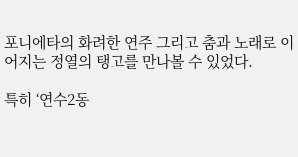포니에타의 화려한 연주 그리고 춤과 노래로 이어지는 정열의 탱고를 만나볼 수 있었다.

특히 ‘연수2동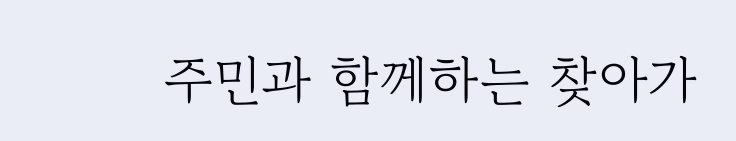주민과 함께하는 찾아가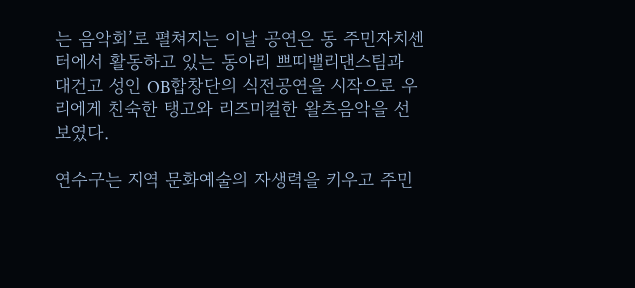는 음악회’로 펼쳐지는 이날 공연은 동 주민자치센터에서 활동하고 있는 동아리 쁘띠밸리댄스팀과 대건고 성인 OB합창단의 식전공연을 시작으로 우리에게 친숙한 탱고와 리즈미컬한 왈츠음악을 선보였다.

연수구는 지역 문화예술의 자생력을 키우고 주민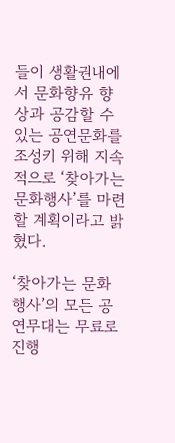들이 생활권내에서 문화향유 향상과 공감할 수 있는 공연문화를 조성키 위해 지속적으로 ‘찾아가는 문화행사’를 마련할 계획이라고 밝혔다.

‘찾아가는 문화행사’의 모든 공연무대는 무료로 진행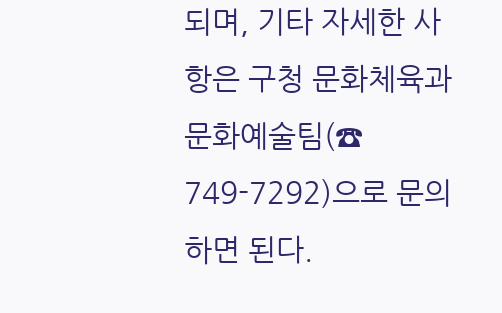되며, 기타 자세한 사항은 구청 문화체육과 문화예술팀(☎ 749-7292)으로 문의하면 된다.